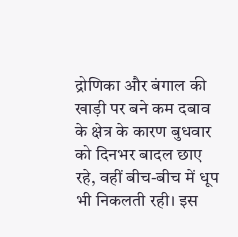द्रोणिका और बंगाल की खाड़ी पर बने कम दबाव के क्षेत्र के कारण बुधवार को दिनभर बादल छाए रहे, वहीं बीच-बीच में धूप भी निकलती रही। इस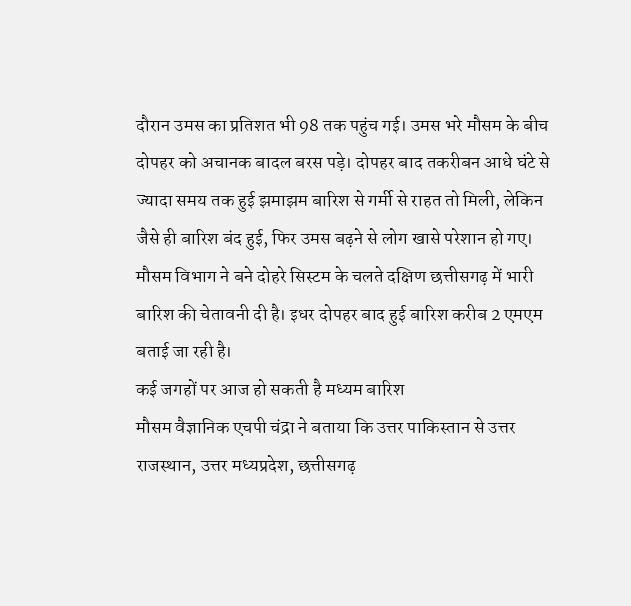दौरान उमस का प्रतिशत भी 98 तक पहुंच गई। उमस भरे मौसम के बीच दोपहर को अचानक बादल बरस पड़े। दोपहर बाद तकरीबन आधे घंटे से ज्यादा समय तक हुई झमाझम बारिश से गर्मी से राहत तो मिली, लेकिन जैसे ही बारिश बंद हुई, फिर उमस बढ़ने से लोग खासे परेशान हो गए। मौसम विभाग ने बने दोहरे सिस्टम के चलते दक्षिण छत्तीसगढ़ में भारी बारिश की चेतावनी दी है। इधर दोपहर बाद हुई बारिश करीब 2 एमएम बताई जा रही है।
कई जगहों पर आज हो सकती है मध्यम बारिश
मौसम वैज्ञानिक एचपी चंद्रा ने बताया कि उत्तर पाकिस्तान से उत्तर राजस्थान, उत्तर मध्यप्रदेश, छत्तीसगढ़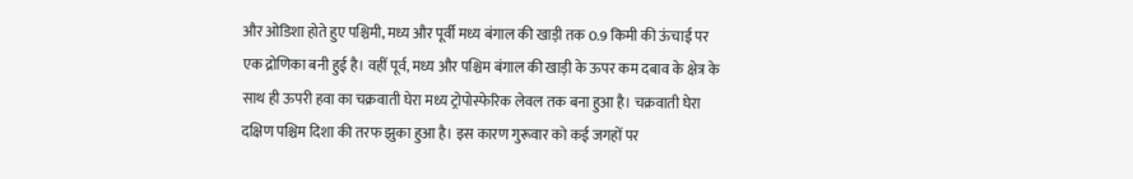और ओडिशा होते हुए पश्चिमी, मध्य और पूर्वी मध्य बंगाल की खाड़ी तक 0.9 किमी की ऊंचाई पर एक द्रोणिका बनी हुई है। वहीं पूर्व, मध्य और पश्चिम बंगाल की खाड़ी के ऊपर कम दबाव के क्षेत्र के साथ ही ऊपरी हवा का चक्रवाती घेरा मध्य ट्रोपोस्फेरिक लेवल तक बना हुआ है। चक्रवाती घेरा दक्षिण पश्चिम दिशा की तरफ झुका हुआ है। इस कारण गुरूवार को कई जगहों पर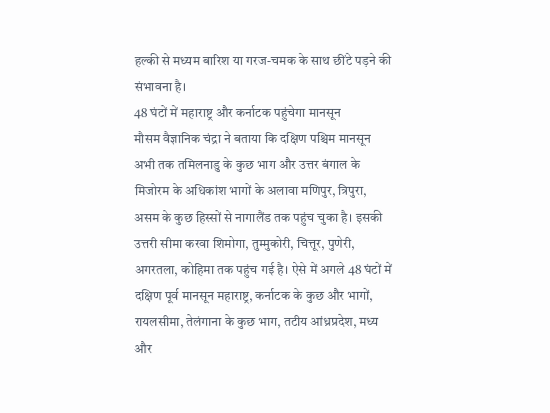हल्की से मध्यम बारिश या गरज-चमक के साथ छींटे पड़ने की संभावना है।
48 घंटों में महाराष्ट्र और कर्नाटक पहुंचेगा मानसून
मौसम वैज्ञानिक चंद्रा ने बताया कि दक्षिण पश्चिम मानसून अभी तक तमिलनाडु के कुछ भाग और उत्तर बंगाल के मिजोरम के अधिकांश भागों के अलावा मणिपुर, त्रिपुरा, असम के कुछ हिस्सों से नागालैंड तक पहुंच चुका है। इसकी उत्तरी सीमा करवा शिमोगा, तुम्मुकोरी, चित्तूर, पुणेरी, अगरतला, कोहिमा तक पहुंच गई है। ऐसे में अगले 48 घंटों में दक्षिण पूर्व मानसून महाराष्ट्र, कर्नाटक के कुछ और भागों, रायलसीमा, तेलंगाना के कुछ भाग, तटीय आंध्रप्रदेश, मध्य और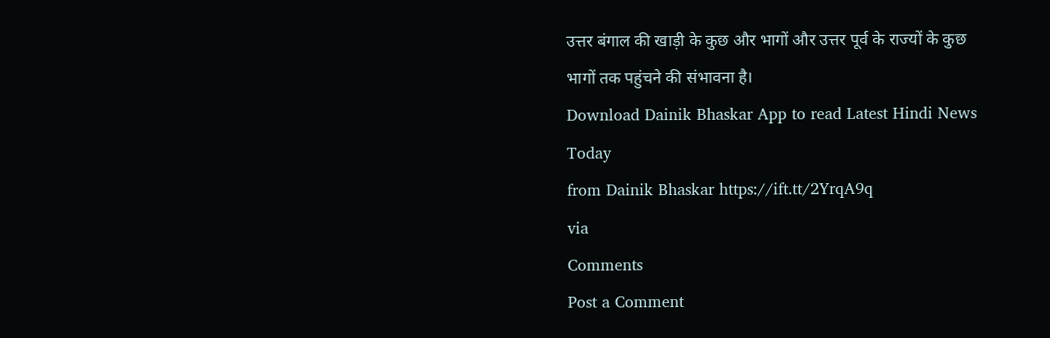उत्तर बंगाल की खाड़ी के कुछ और भागों और उत्तर पूर्व के राज्यों के कुछ भागों तक पहुंचने की संभावना है।
Download Dainik Bhaskar App to read Latest Hindi News Today
from Dainik Bhaskar https://ift.tt/2YrqA9q
via
Comments
Post a Comment